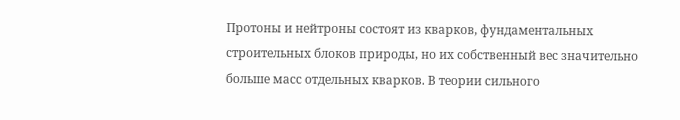Протоны и нейтроны состоят из кварков, фундаментальных строительных блоков природы, но их собственный вес значительно больше масс отдельных кварков. В теории сильного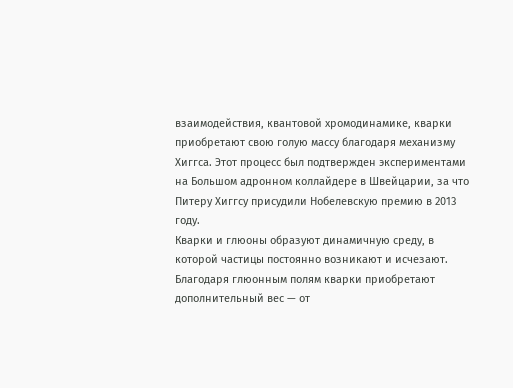взаимодействия, квантовой хромодинамике, кварки приобретают свою голую массу благодаря механизму Хиггса. Этот процесс был подтвержден экспериментами на Большом адронном коллайдере в Швейцарии, за что Питеру Хиггсу присудили Нобелевскую премию в 2013 году.
Кварки и глюоны образуют динамичную среду, в которой частицы постоянно возникают и исчезают. Благодаря глюонным полям кварки приобретают дополнительный вес — от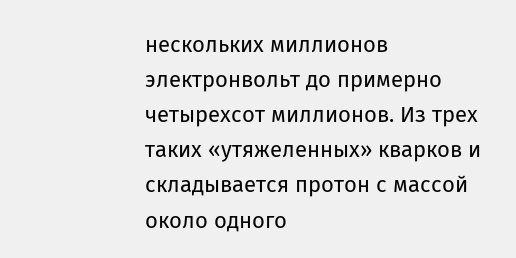нескольких миллионов электронвольт до примерно четырехсот миллионов. Из трех таких «утяжеленных» кварков и складывается протон с массой около одного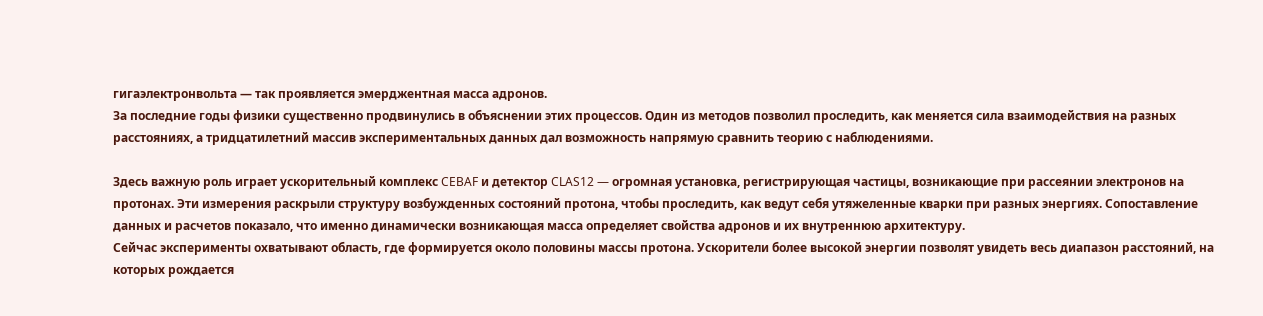гигаэлектронвольта — так проявляется эмерджентная масса адронов.
За последние годы физики существенно продвинулись в объяснении этих процессов. Один из методов позволил проследить, как меняется сила взаимодействия на разных расстояниях, а тридцатилетний массив экспериментальных данных дал возможность напрямую сравнить теорию с наблюдениями.

Здесь важную роль играет ускорительный комплекс CEBAF и детектор CLAS12 — огромная установка, регистрирующая частицы, возникающие при рассеянии электронов на протонах. Эти измерения раскрыли структуру возбужденных состояний протона, чтобы проследить, как ведут себя утяжеленные кварки при разных энергиях. Сопоставление данных и расчетов показало, что именно динамически возникающая масса определяет свойства адронов и их внутреннюю архитектуру.
Сейчас эксперименты охватывают область, где формируется около половины массы протона. Ускорители более высокой энергии позволят увидеть весь диапазон расстояний, на которых рождается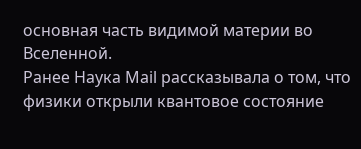основная часть видимой материи во Вселенной.
Ранее Наука Mail рассказывала о том, что физики открыли квантовое состояние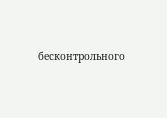бесконтрольного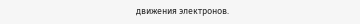движения электронов.